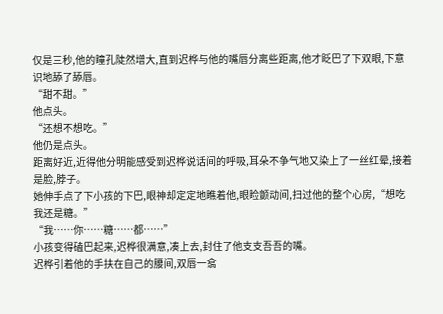仅是三秒,他的瞳孔陡然增大,直到迟桦与他的嘴唇分离些距离,他才眨巴了下双眼,下意识地舔了舔唇。
“甜不甜。”
他点头。
“还想不想吃。”
他仍是点头。
距离好近,近得他分明能感受到迟桦说话间的呼吸,耳朵不争气地又染上了一丝红晕,接着是脸,脖子。
她伸手点了下小孩的下巴,眼神却定定地瞧着他,眼睑颤动间,扫过他的整个心房,“想吃我还是糖。”
“我……你……糖……都……”
小孩变得磕巴起来,迟桦很满意,凑上去,封住了他支支吾吾的嘴。
迟桦引着他的手扶在自己的腰间,双唇一翕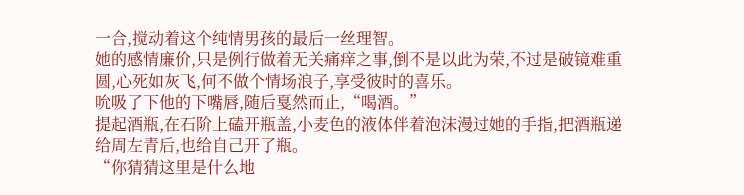一合,搅动着这个纯情男孩的最后一丝理智。
她的感情廉价,只是例行做着无关痛痒之事,倒不是以此为荣,不过是破镜难重圆,心死如灰飞,何不做个情场浪子,享受彼时的喜乐。
吮吸了下他的下嘴唇,随后戛然而止,“喝酒。”
提起酒瓶,在石阶上磕开瓶盖,小麦色的液体伴着泡沫漫过她的手指,把酒瓶递给周左青后,也给自己开了瓶。
“你猜猜这里是什么地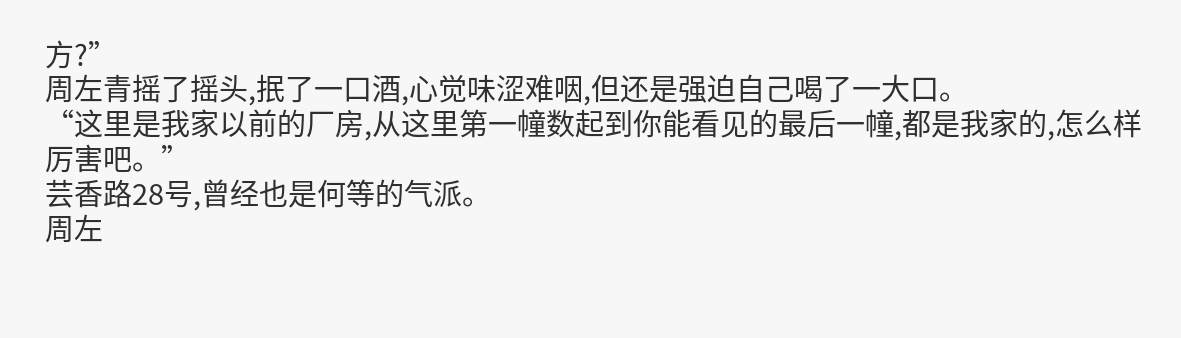方?”
周左青摇了摇头,抿了一口酒,心觉味涩难咽,但还是强迫自己喝了一大口。
“这里是我家以前的厂房,从这里第一幢数起到你能看见的最后一幢,都是我家的,怎么样厉害吧。”
芸香路28号,曾经也是何等的气派。
周左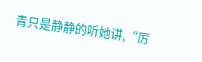青只是静静的听她讲,“厉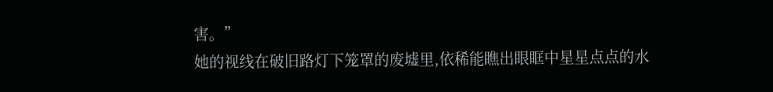害。”
她的视线在破旧路灯下笼罩的废墟里,依稀能瞧出眼眶中星星点点的水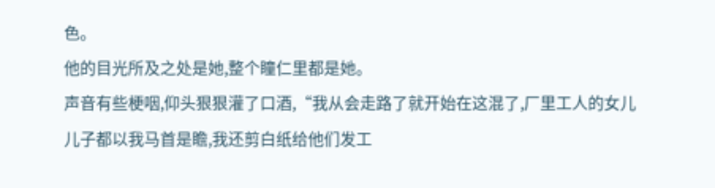色。
他的目光所及之处是她,整个瞳仁里都是她。
声音有些梗咽,仰头狠狠灌了口酒,“我从会走路了就开始在这混了,厂里工人的女儿儿子都以我马首是瞻,我还剪白纸给他们发工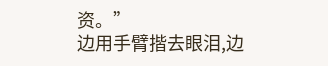资。”
边用手臂揩去眼泪,边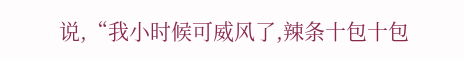说,“我小时候可威风了,辣条十包十包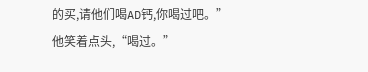的买,请他们喝AD钙,你喝过吧。”
他笑着点头,“喝过。”